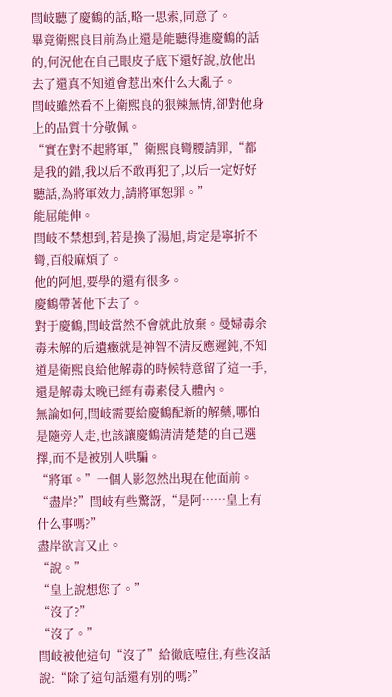閆岐聽了慶鶴的話,略一思索,同意了。
畢竟衛熙良目前為止還是能聽得進慶鶴的話的,何況他在自己眼皮子底下還好說,放他出去了還真不知道會惹出來什么大亂子。
閆岐雖然看不上衛熙良的狠辣無情,卻對他身上的品質十分敬佩。
“實在對不起將軍,”衛熙良彎腰請罪,“都是我的錯,我以后不敢再犯了,以后一定好好聽話,為將軍效力,請將軍恕罪。”
能屈能伸。
閆岐不禁想到,若是換了湯旭,肯定是寧折不彎,百般麻煩了。
他的阿旭,要學的還有很多。
慶鶴帶著他下去了。
對于慶鶴,閆岐當然不會就此放棄。曼婦毒余毒未解的后遺癥就是神智不清反應遲鈍,不知道是衛熙良給他解毒的時候特意留了這一手,還是解毒太晚已經有毒素侵入體內。
無論如何,閆岐需要給慶鶴配新的解藥,哪怕是隨旁人走,也該讓慶鶴清清楚楚的自己選擇,而不是被別人哄騙。
“將軍。”一個人影忽然出現在他面前。
“盡岸?”閆岐有些驚訝,“是阿……皇上有什么事嗎?”
盡岸欲言又止。
“說。”
“皇上說想您了。”
“沒了?”
“沒了。”
閆岐被他這句“沒了”給徹底噎住,有些沒話說:“除了這句話還有別的嗎?”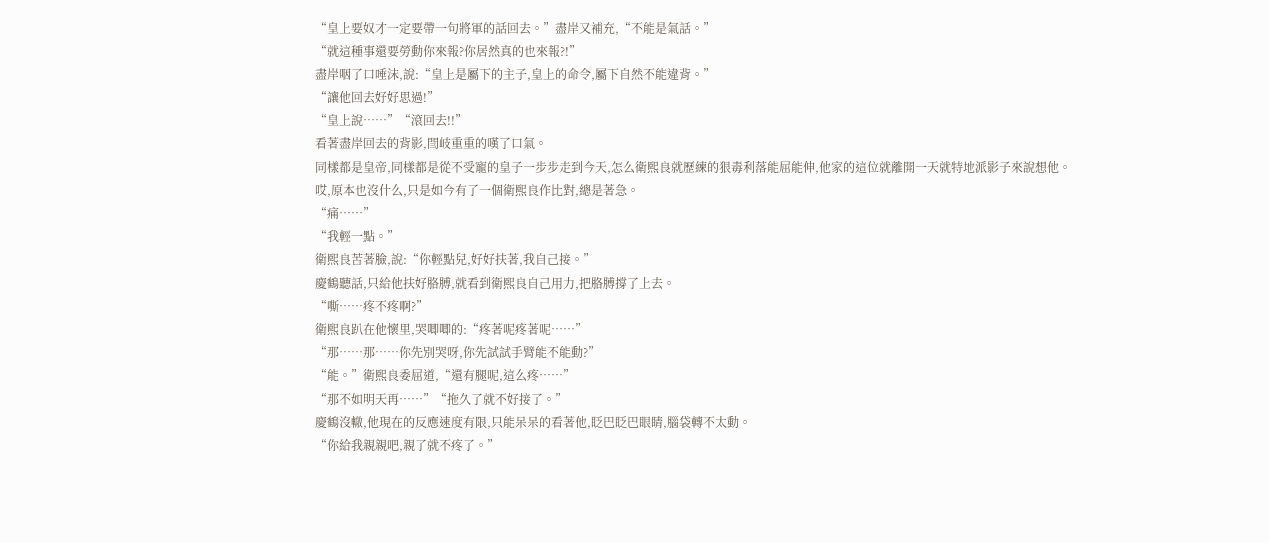“皇上要奴才一定要帶一句將軍的話回去。”盡岸又補充,“不能是氣話。”
“就這種事還要勞動你來報?你居然真的也來報?!”
盡岸咽了口唾沫,說:“皇上是屬下的主子,皇上的命令,屬下自然不能違背。”
“讓他回去好好思過!”
“皇上說……”“滾回去!!”
看著盡岸回去的背影,閆岐重重的嘆了口氣。
同樣都是皇帝,同樣都是從不受寵的皇子一步步走到今天,怎么衛熙良就歷練的狠毒利落能屈能伸,他家的這位就離開一天就特地派影子來說想他。
哎,原本也沒什么,只是如今有了一個衛熙良作比對,總是著急。
“痛……”
“我輕一點。”
衛熙良苦著臉,說:“你輕點兒,好好扶著,我自己接。”
慶鶴聽話,只給他扶好胳膊,就看到衛熙良自己用力,把胳膊撐了上去。
“嘶……疼不疼啊?”
衛熙良趴在他懷里,哭唧唧的:“疼著呢疼著呢……”
“那……那……你先別哭呀,你先試試手臂能不能動?”
“能。”衛熙良委屈道,“還有腿呢,這么疼……”
“那不如明天再……”“拖久了就不好接了。”
慶鶴沒轍,他現在的反應速度有限,只能呆呆的看著他,眨巴眨巴眼睛,腦袋轉不太動。
“你給我親親吧,親了就不疼了。”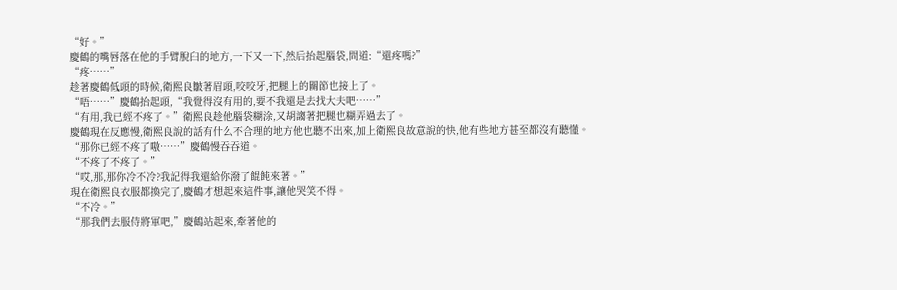“好。”
慶鶴的嘴唇落在他的手臂脫臼的地方,一下又一下,然后抬起腦袋,問道:“還疼嗎?”
“疼……”
趁著慶鶴低頭的時候,衛熙良皺著眉頭,咬咬牙,把腿上的關節也接上了。
“唔……”慶鶴抬起頭,“我覺得沒有用的,要不我還是去找大夫吧……”
“有用,我已經不疼了。”衛熙良趁他腦袋糊涂,又胡謅著把腿也糊弄過去了。
慶鶴現在反應慢,衛熙良說的話有什么不合理的地方他也聽不出來,加上衛熙良故意說的快,他有些地方甚至都沒有聽懂。
“那你已經不疼了嗷……”慶鶴慢吞吞道。
“不疼了不疼了。”
“哎,那,那你冷不冷?我記得我還給你潑了餛飩來著。”
現在衛熙良衣服都換完了,慶鶴才想起來這件事,讓他哭笑不得。
“不冷。”
“那我們去服侍將軍吧,”慶鶴站起來,牽著他的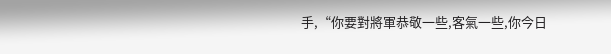手,“你要對將軍恭敬一些,客氣一些,你今日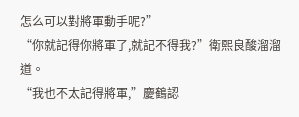怎么可以對將軍動手呢?”
“你就記得你將軍了,就記不得我?”衛熙良酸溜溜道。
“我也不太記得將軍,”慶鶴認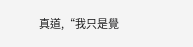真道,“我只是覺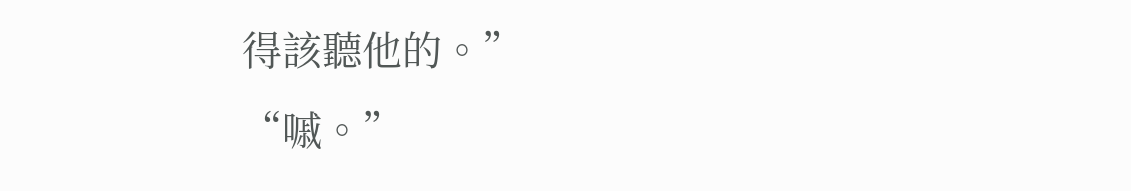得該聽他的。”
“嘁。”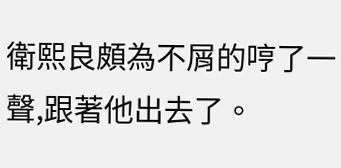衛熙良頗為不屑的哼了一聲,跟著他出去了。